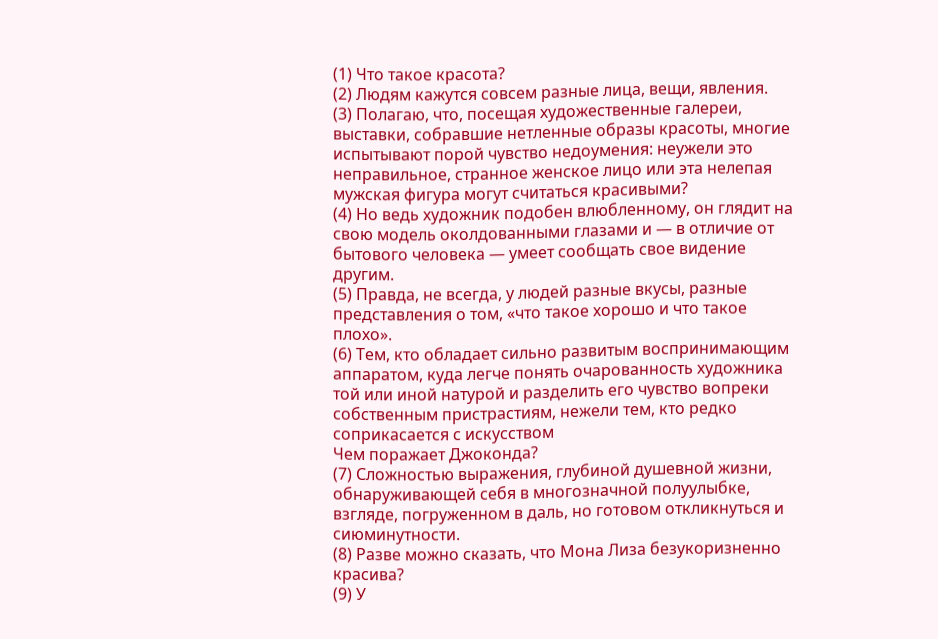(1) Что такое красота?
(2) Людям кажутся совсем разные лица, вещи, явления.
(3) Полагаю, что, посещая художественные галереи, выставки, собравшие нетленные образы красоты, многие испытывают порой чувство недоумения: неужели это неправильное, странное женское лицо или эта нелепая мужская фигура могут считаться красивыми?
(4) Но ведь художник подобен влюбленному, он глядит на свою модель околдованными глазами и — в отличие от бытового человека — умеет сообщать свое видение другим.
(5) Правда, не всегда, у людей разные вкусы, разные представления о том, «что такое хорошо и что такое плохо».
(6) Тем, кто обладает сильно развитым воспринимающим аппаратом, куда легче понять очарованность художника той или иной натурой и разделить его чувство вопреки собственным пристрастиям, нежели тем, кто редко соприкасается с искусством
Чем поражает Джоконда?
(7) Сложностью выражения, глубиной душевной жизни, обнаруживающей себя в многозначной полуулыбке, взгляде, погруженном в даль, но готовом откликнуться и сиюминутности.
(8) Разве можно сказать, что Мона Лиза безукоризненно красива?
(9) У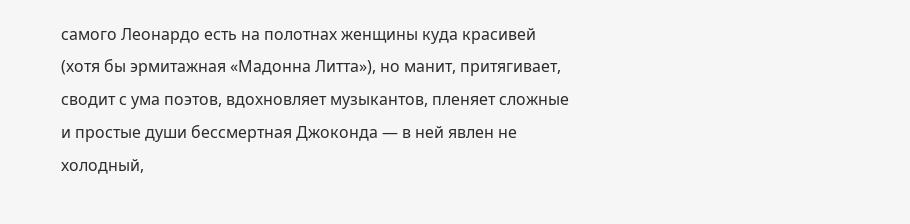самого Леонардо есть на полотнах женщины куда красивей (хотя бы эрмитажная «Мадонна Литта»), но манит, притягивает, сводит с ума поэтов, вдохновляет музыкантов, пленяет сложные и простые души бессмертная Джоконда — в ней явлен не холодный,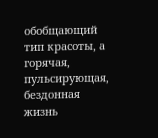обобщающий тип красоты, а горячая, пульсирующая, бездонная жизнь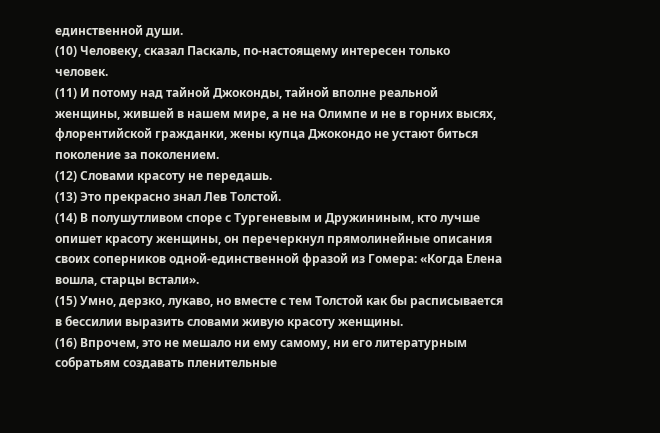единственной души.
(10) Человеку, сказал Паскаль, по-настоящему интересен только человек.
(11) И потому над тайной Джоконды, тайной вполне реальной женщины, жившей в нашем мире, а не на Олимпе и не в горних высях, флорентийской гражданки, жены купца Джокондо не устают биться поколение за поколением.
(12) Словами красоту не передашь.
(13) Это прекрасно знал Лев Толстой.
(14) В полушутливом споре с Тургеневым и Дружининым, кто лучше опишет красоту женщины, он перечеркнул прямолинейные описания своих соперников одной-единственной фразой из Гомера: «Когда Елена вошла, старцы встали».
(15) Умно, дерзко, лукаво, но вместе с тем Толстой как бы расписывается в бессилии выразить словами живую красоту женщины.
(16) Впрочем, это не мешало ни ему самому, ни его литературным собратьям создавать пленительные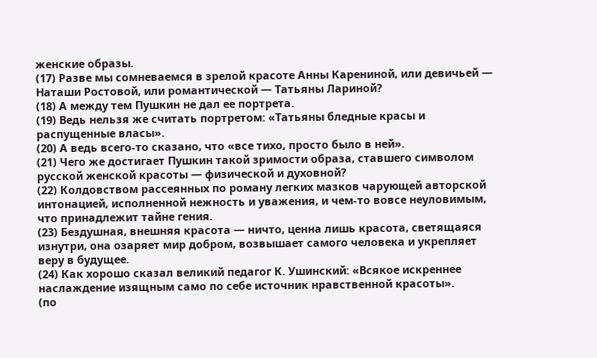женские образы.
(17) Разве мы сомневаемся в зрелой красоте Анны Карениной, или девичьей — Наташи Ростовой, или романтической — Татьяны Лариной?
(18) А между тем Пушкин не дал ее портрета.
(19) Ведь нельзя же считать портретом: «Татьяны бледные красы и распущенные власы».
(20) А ведь всего-то сказано, что «все тихо, просто было в ней».
(21) Чего же достигает Пушкин такой зримости образа, ставшего символом русской женской красоты — физической и духовной?
(22) Колдовством рассеянных по роману легких мазков чарующей авторской интонацией, исполненной нежность и уважения, и чем-то вовсе неуловимым, что принадлежит тайне гения.
(23) Бездушная, внешняя красота — ничто, ценна лишь красота, светящаяся изнутри, она озаряет мир добром, возвышает самого человека и укрепляет веру в будущее.
(24) Как хорошо сказал великий педагог К. Ушинский: «Всякое искреннее наслаждение изящным само по себе источник нравственной красоты».
(по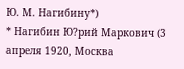Ю. М. Нагибину*)
* Нагибин Ю?рий Маркович (3 апреля 1920, Москва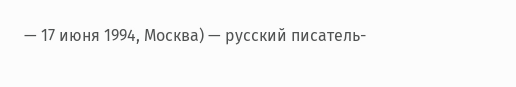— 17 июня 1994, Москва) — русский писатель-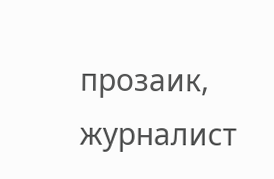прозаик, журналист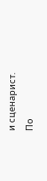и сценарист.
По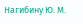Нагибину Ю. М.